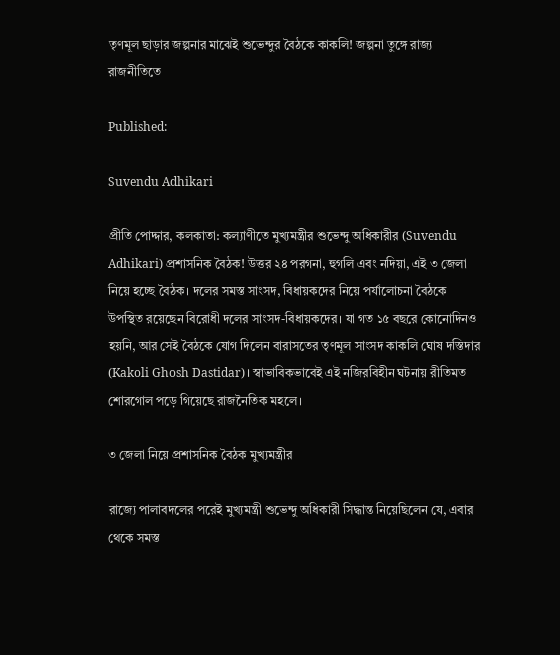তৃণমূল ছাড়ার জল্পনার মাঝেই শুভেন্দুর বৈঠকে কাকলি! জল্পনা তুঙ্গে রাজ্য রাজনীতিতে

Published:

Suvendu Adhikari

প্রীতি পোদ্দার, কলকাতা: কল্যাণীতে মুখ্যমন্ত্রীর শুভেন্দু অধিকারীর (Suvendu Adhikari) প্রশাসনিক বৈঠক! উত্তর ২৪ পরগনা, হুগলি এবং নদিয়া, এই ৩ জেলা নিয়ে হচ্ছে বৈঠক। দলের সমস্ত সাংসদ, বিধায়কদের নিয়ে পর্যালোচনা বৈঠকে উপস্থিত রয়েছেন বিরোধী দলের সাংসদ-বিধায়কদের। যা গত ১৫ বছরে কোনোদিনও হয়নি, আর সেই বৈঠকে যোগ দিলেন বারাসতের তৃণমূল সাংসদ কাকলি ঘোষ দস্তিদার (Kakoli Ghosh Dastidar)। স্বাভাবিকভাবেই এই নজিরবিহীন ঘটনায় রীতিমত শোরগোল পড়ে গিয়েছে রাজনৈতিক মহলে।

৩ জেলা নিয়ে প্রশাসনিক বৈঠক মুখ্যমন্ত্রীর

রাজ্যে পালাবদলের পরেই মুখ্যমন্ত্রী শুভেন্দু অধিকারী সিদ্ধান্ত নিয়েছিলেন যে, এবার থেকে সমস্ত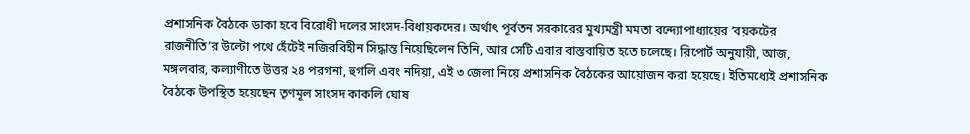প্রশাসনিক বৈঠকে ডাকা হবে বিরোধী দলের সাংসদ-বিধায়কদের। অর্থাৎ পূর্বতন সরকারের মুখ্যমন্ত্রী মমতা বন্দ্যোপাধ্যায়ের ‘বয়কটের রাজনীতি’র উল্টো পথে হেঁটেই নজিরবিহীন সিদ্ধান্ত নিয়েছিলেন তিনি, আর সেটি এবার বাস্তবায়িত হতে চলেছে। রিপোর্ট অনুযায়ী, আজ, মঙ্গলবার, কল্যাণীতে উত্তর ২৪ পরগনা, হুগলি এবং নদিয়া, এই ৩ জেলা নিয়ে প্রশাসনিক বৈঠকের আয়োজন করা হয়েছে। ইতিমধ্যেই প্রশাসনিক বৈঠকে উপস্থিত হয়েছেন তৃণমূল সাংসদ কাকলি ঘোষ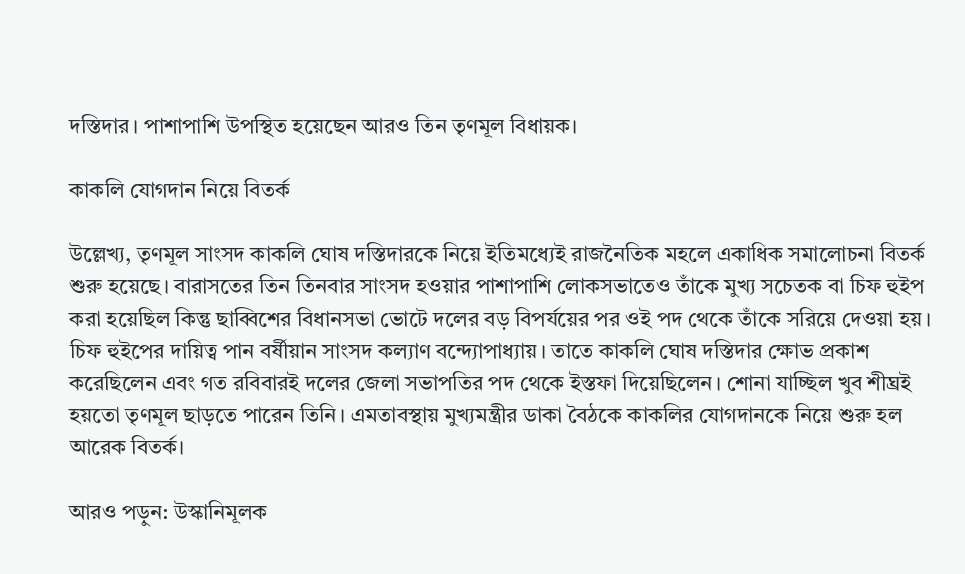দস্তিদার। পাশাপাশি উপস্থিত হয়েছেন আরও তিন তৃণমূল বিধায়ক।

কাকলি যোগদান নিয়ে বিতর্ক

উল্লেখ্য, তৃণমূল সাংসদ কাকলি ঘোষ দস্তিদারকে নিয়ে ইতিমধ্যেই রাজনৈতিক মহলে একাধিক সমালোচনা বিতর্ক শুরু হয়েছে। বারাসতের তিন তিনবার সাংসদ হওয়ার পাশাপাশি লোকসভাতেও তাঁকে মুখ্য সচেতক বা চিফ হুইপ করা হয়েছিল কিন্তু ছাব্বিশের বিধানসভা ভোটে দলের বড় বিপর্যয়ের পর ওই পদ থেকে তাঁকে সরিয়ে দেওয়া হয়। চিফ হুইপের দায়িত্ব পান বর্ষীয়ান সাংসদ কল্যাণ বন্দ্যোপাধ্যায়। তাতে কাকলি ঘোষ দস্তিদার ক্ষোভ প্রকাশ করেছিলেন এবং গত রবিবারই দলের জেলা সভাপতির পদ থেকে ইস্তফা দিয়েছিলেন। শোনা যাচ্ছিল খুব শীঘ্রই হয়তো তৃণমূল ছাড়তে পারেন তিনি। এমতাবস্থায় মুখ্যমন্ত্রীর ডাকা বৈঠকে কাকলির যোগদানকে নিয়ে শুরু হল আরেক বিতর্ক।

আরও পড়ুন: উস্কানিমূলক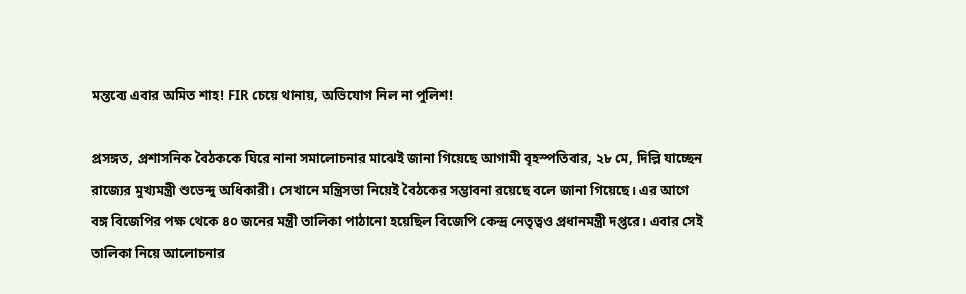মন্তব্যে এবার অমিত শাহ! FIR চেয়ে থানায়, অভিযোগ নিল না পুলিশ!

প্রসঙ্গত, প্রশাসনিক বৈঠককে ঘিরে নানা সমালোচনার মাঝেই জানা গিয়েছে আগামী বৃহস্পতিবার, ২৮ মে, দিল্লি যাচ্ছেন রাজ্যের মুখ্যমন্ত্রী শুভেন্দু অধিকারী। সেখানে মন্ত্রিসভা নিয়েই বৈঠকের সম্ভাবনা রয়েছে বলে জানা গিয়েছে। এর আগে বঙ্গ বিজেপির পক্ষ থেকে ৪০ জনের মন্ত্রী তালিকা পাঠানো হয়েছিল বিজেপি কেন্দ্র নেতৃত্বও প্রধানমন্ত্রী দপ্তরে। এবার সেই তালিকা নিয়ে আলোচনার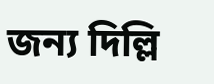জন্য দিল্লি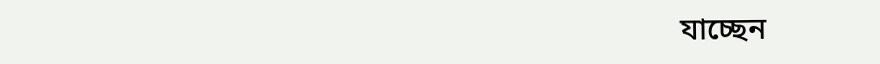যাচ্ছেন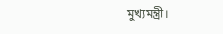মুখ্যমন্ত্রী।